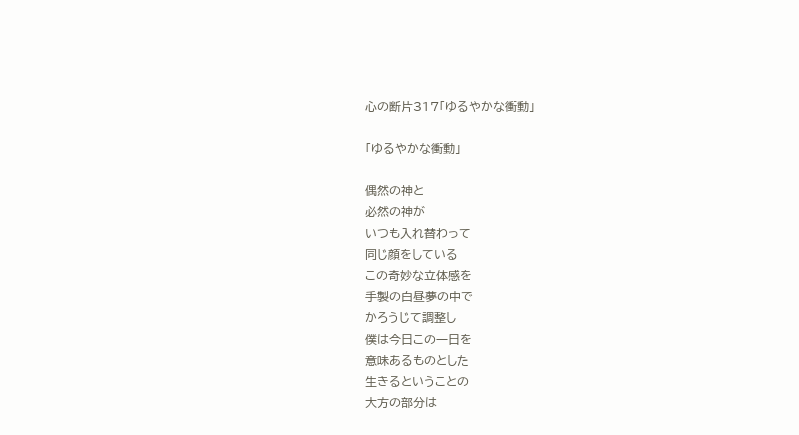心の断片317「ゆるやかな衝動」

「ゆるやかな衝動」

偶然の神と
必然の神が
いつも入れ替わって
同じ顔をしている
この奇妙な立体感を
手製の白昼夢の中で
かろうじて調整し
僕は今日この一日を
意味あるものとした
生きるということの
大方の部分は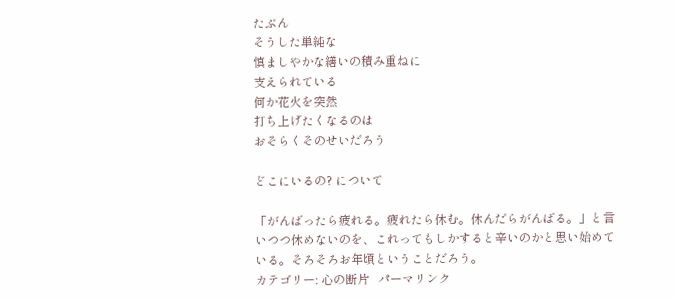たぶん
そうした単純な
慎ましやかな繕いの積み重ねに
支えられている
何か花火を突然
打ち上げたくなるのは
おそらくそのせいだろう

どこにいるの? について

「がんばったら疲れる。疲れたら休む。休んだらがんばる。」と言いつつ休めないのを、これってもしかすると辛いのかと思い始めている。そろそろお年頃ということだろう。
カテゴリー: 心の断片   パーマリンク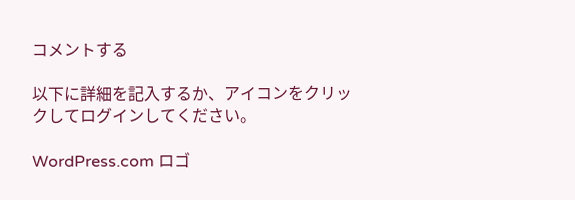コメントする

以下に詳細を記入するか、アイコンをクリックしてログインしてください。

WordPress.com ロゴ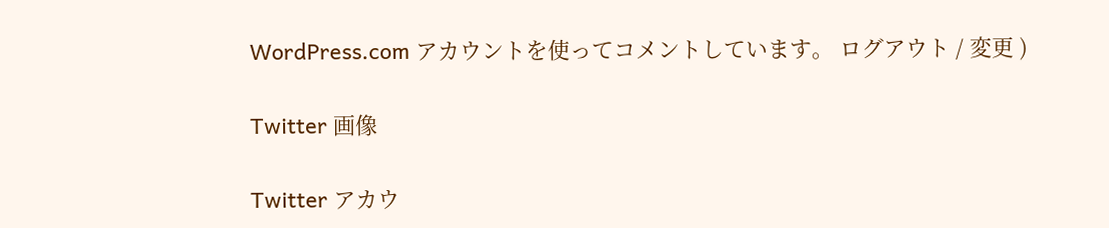WordPress.com アカウントを使ってコメントしています。 ログアウト / 変更 )

Twitter 画像

Twitter アカウ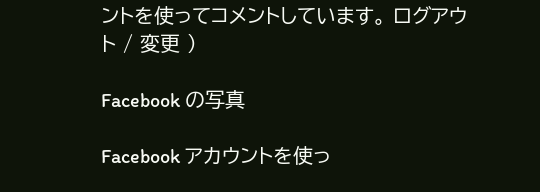ントを使ってコメントしています。 ログアウト / 変更 )

Facebook の写真

Facebook アカウントを使っ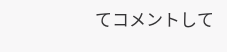てコメントして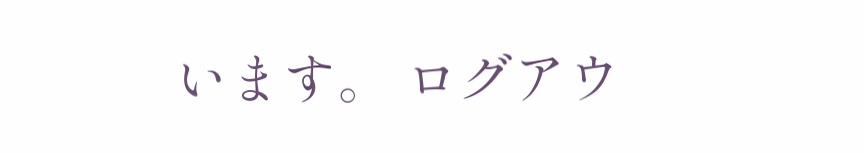います。 ログアウ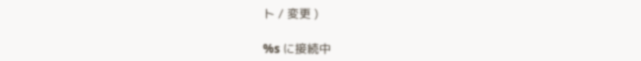ト / 変更 )

%s に接続中